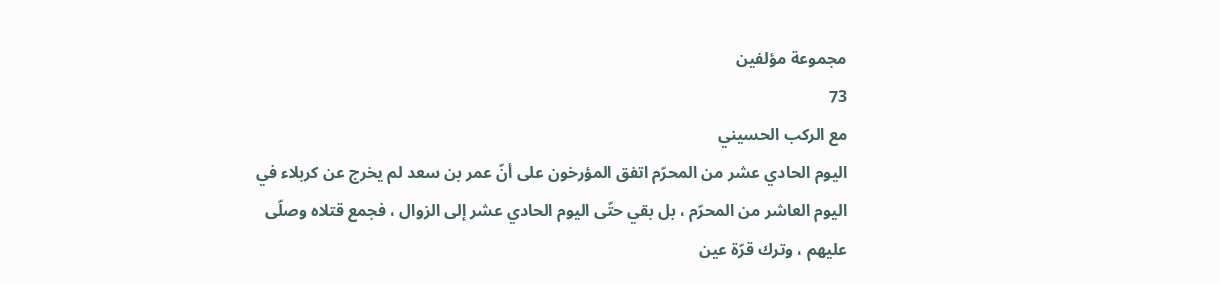مجموعة مؤلفين
73
مع الركب الحسيني
اليوم الحادي عشر من المحرّم اتفق المؤرخون على أنّ عمر بن سعد لم يخرج عن كربلاء في اليوم العاشر من المحرّم ، بل بقي حتّى اليوم الحادي عشر إلى الزوال ، فجمع قتلاه وصلّى عليهم ، وترك قرّة عين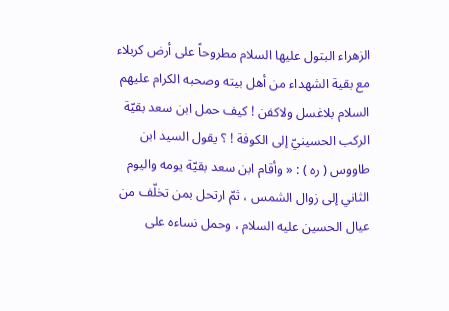الزهراء البتول عليها السلام مطروحاً على أرض كربلاء مع بقية الشهداء من أهل بيته وصحبه الكرام عليهم السلام بلاغسل ولاكفن ! كيف حمل ابن سعد بقيّة الركب الحسينيّ إلى الكوفة ! ؟ يقول السيد ابن طاووس ( ره ) : « وأقام ابن سعد بقيّة يومه واليوم الثاني إلى زوال الشمس ، ثمّ ارتحل بمن تخلّف من عيال الحسين عليه السلام ، وحمل نساءه على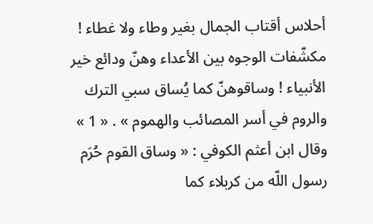أحلاس أقتاب الجمال بغير وطاء ولا غطاء ! مكشّفات الوجوه بين الأعداء وهنّ ودائع خير الأنبياء ! وساقوهنّ كما يُساق سبي الترك والروم في أسر المصائب والهموم » . « 1 » وقال ابن أعثم الكوفي : « وساق القوم حُرَم رسول اللّه من كربلاء كما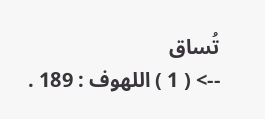تُساق
--> ( 1 ) اللهوف : 189 .